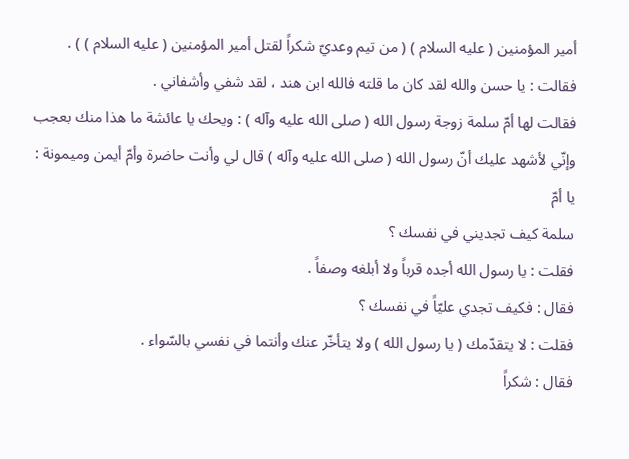أمير المؤمنين ( عليه السلام ) ( من تيم وعديّ شكراً لقتل أمير المؤمنين ( عليه السلام ) ) .
فقالت : يا حسن والله لقد كان ما قلته فالله ابن هند ، لقد شفي وأشفاني .
فقالت لها أمّ سلمة زوجة رسول الله ( صلى الله عليه وآله ) : ويحك يا عائشة ما هذا منك بعجب
وإنّي لأشهد عليك أنّ رسول الله ( صلى الله عليه وآله ) قال لي وأنت حاضرة وأمّ أيمن وميمونة : يا أمّ
سلمة كيف تجديني في نفسك ؟
فقلت : يا رسول الله أجده قرباً ولا أبلغه وصفاً .
فقال : فكيف تجدي عليّاً في نفسك ؟
فقلت : لا يتقدّمك ( يا رسول الله ) ولا يتأخّر عنك وأنتما في نفسي بالسّواء .
فقال : شكراً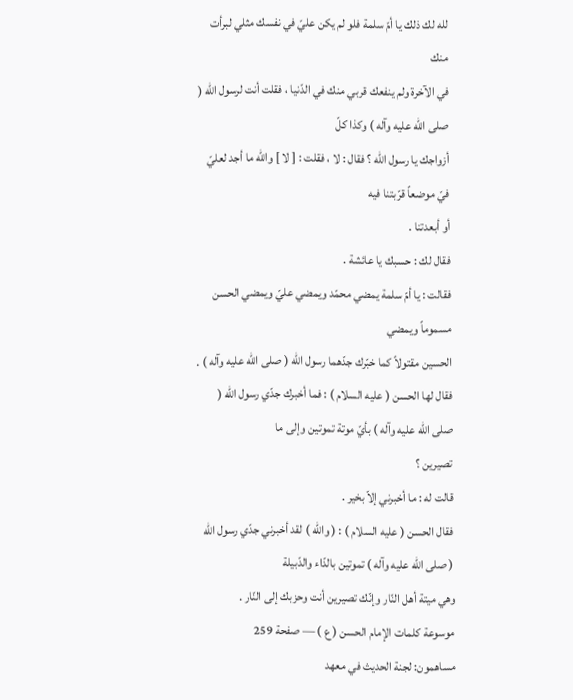لله لك ذلك يا أمّ سلمة فلو لم يكن عليّ في نفسك مثلي لبرأت منك
في الآخرة ولم ينفعك قربي منك في الدّنيا ، فقلت أنت لرسول الله ( صلى الله عليه وآله ) وكذا كلّ
أزواجك يا رسول الله ؟ فقال : لا ، فقلت : [ لا ] والله ما أجد لعليّ فيّ موضعاً قرّبتنا فيه
أو أبعدتنا .
فقال لك : حسبك يا عائشة .
فقالت : يا أمّ سلمة يمضي محمّد ويمضي عليّ ويمضي الحسن مسموماً ويمضي
الحسين مقتولاً كما خبّرك جدّهما رسول الله ( صلى الله عليه وآله ) .
فقال لها الحسن ( عليه السلام ) : فما أخبرك جدّي رسول الله ( صلى الله عليه وآله ) بأيّ موتة تموتين وإلى ما
تصيرين ؟
قالت له : ما أخبرني إلاّ بخير .
فقال الحسن ( عليه السلام ) : ( والله ) لقد أخبرني جدّي رسول الله ( صلى الله عليه وآله ) تموتين بالدّاء والدّبيلة
وهي ميتة أهل النّار وإنّك تصيرين أنت وحزبك إلى النّار .
موسوعة كلمات الإمام الحسن ( ع ) — صفحة 259
مساهمون: لجنة الحديث في معهد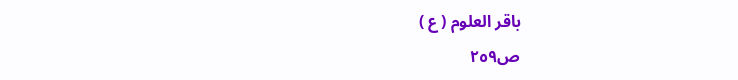باقر العلوم ( ع )
ص٢٥٩